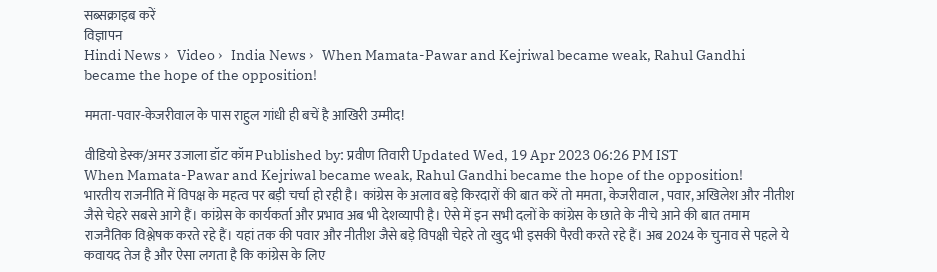सब्सक्राइब करें
विज्ञापन
Hindi News ›   Video ›   India News ›   When Mamata-Pawar and Kejriwal became weak, Rahul Gandhi became the hope of the opposition!

ममता-पवार-केजरीवाल के पास राहुल गांधी ही बचें है आखिरी उम्मीद!

वीडियो डेस्क/अमर उजाला डॉट कॉम Published by: प्रवीण तिवारी Updated Wed, 19 Apr 2023 06:26 PM IST
When Mamata-Pawar and Kejriwal became weak, Rahul Gandhi became the hope of the opposition!
भारतीय राजनीति में विपक्ष के महत्व पर बड़ी चर्चा हो रही है। कांग्रेस के अलाव बड़े किरदारों की बात करें तो ममता, केजरीवाल , पवार, अखिलेश और नीतीश जैसे चेहरे सबसे आगे हैं। कांग्रेस के कार्यकर्ता और प्रभाव अब भी देशव्यापी है। ऐसे में इन सभी दलों के कांग्रेस के छाते के नीचे आने की बात तमाम राजनैतिक विश्लेषक करते रहे हैं। यहां तक की पवार और नीतीश जैसे बड़े विपक्षी चेहरे तो खुद भी इसकी पैरवी करते रहे हैं। अब 2024 के चुनाव से पहले ये कवायद तेज है और ऐसा लगता है कि कांग्रेस के लिए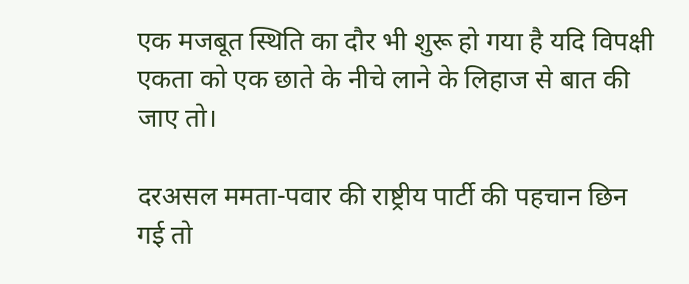एक मजबूत स्थिति का दौर भी शुरू हो गया है यदि विपक्षी एकता को एक छाते के नीचे लाने के लिहाज से बात की जाए तो।

दरअसल ममता-पवार की राष्ट्रीय पार्टी की पहचान छिन गई तो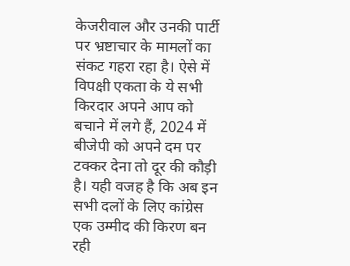केजरीवाल और उनकी पार्टी पर भ्रष्टाचार के मामलों का संकट गहरा रहा है। ऐसे में विपक्षी एकता के ये सभी किरदार अपने आप को बचाने में लगे हैं, 2024 में बीजेपी को अपने दम पर टक्कर देना तो दूर की कौड़ी है। यही वजह है कि अब इन सभी दलों के लिए कांग्रेस एक उम्मीद की किरण बन रही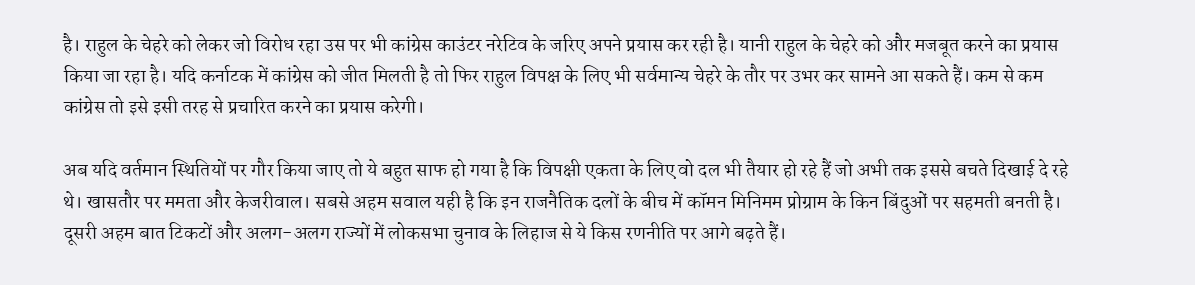है। राहुल के चेहरे को लेकर जो विरोध रहा उस पर भी कांग्रेस काउंटर नरेटिव के जरिए अपने प्रयास कर रही है। यानी राहुल के चेहरे को और मजबूत करने का प्रयास किया जा रहा है। यदि कर्नाटक में कांग्रेस को जीत मिलती है तो फिर राहुल विपक्ष के लिए भी सर्वमान्य चेहरे के तौर पर उभर कर सामने आ सकते हैं। कम से कम कांग्रेस तो इसे इसी तरह से प्रचारित करने का प्रयास करेगी।

अब यदि वर्तमान स्थितियों पर गौर किया जाए तो ये बहुत साफ हो गया है कि विपक्षी एकता के लिए वो दल भी तैयार हो रहे हैं जो अभी तक इससे बचते दिखाई दे रहे थे। खासतौर पर ममता और केजरीवाल। सबसे अहम सवाल यही है कि इन राजनैतिक दलों के बीच में कॉमन मिनिमम प्रोग्राम के किन बिंदुओं पर सहमती बनती है। दूसरी अहम बात टिकटों और अलग-अलग राज्यों में लोकसभा चुनाव के लिहाज से ये किस रणनीति पर आगे बढ़ते हैं।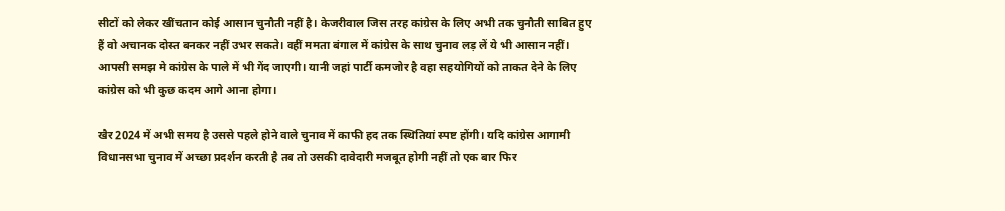सीटों को लेकर खींचतान कोई आसान चुनौती नहीं है। केजरीवाल जिस तरह कांग्रेस के लिए अभी तक चुनौती साबित हुए हैं वो अचानक दोस्त बनकर नहीं उभर सकते। वहीं ममता बंगाल में कांग्रेस के साथ चुनाव लड़ लें ये भी आसान नहीं। आपसी समझ मे कांग्रेस के पाले में भी गेंद जाएगी। यानी जहां पार्टी कमजोर है वहा सहयोगियों को ताकत देने के लिए कांग्रेस को भी कुछ कदम आगे आना होगा।

खैर 2024 में अभी समय है उससे पहले होने वाले चुनाव में काफी हद तक स्थितियां स्पष्ट होंगी। यदि कांग्रेस आगामी विधानसभा चुनाव में अच्छा प्रदर्शन करती है तब तो उसकी दावेदारी मजबूत होगी नहीं तो एक बार फिर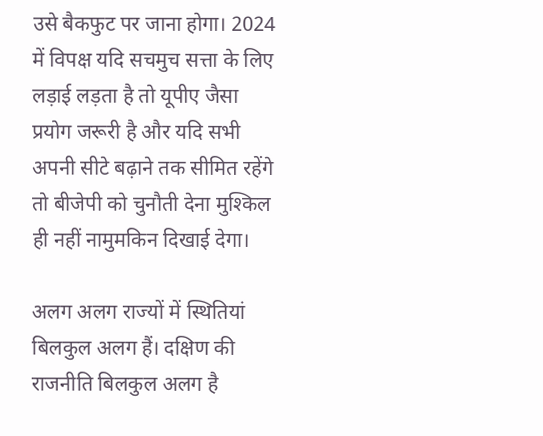उसे बैकफुट पर जाना होगा। 2024 में विपक्ष यदि सचमुच सत्ता के लिए लड़ाई लड़ता है तो यूपीए जैसा प्रयोग जरूरी है और यदि सभी अपनी सीटे बढ़ाने तक सीमित रहेंगे तो बीजेपी को चुनौती देना मुश्किल ही नहीं नामुमकिन दिखाई देगा।

अलग अलग राज्यों में स्थितियां बिलकुल अलग हैं। दक्षिण की राजनीति बिलकुल अलग है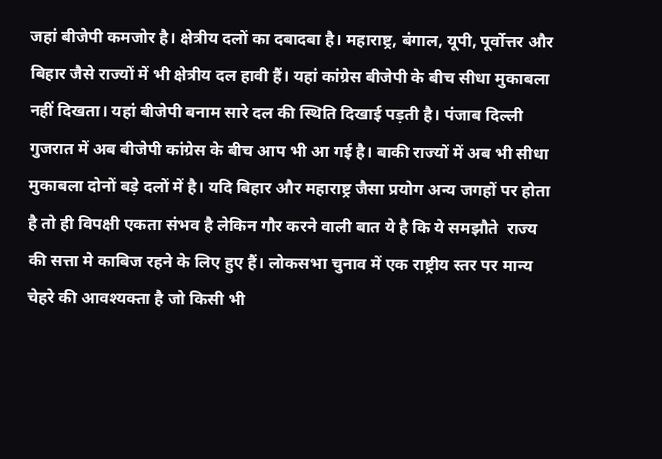जहां बीजेपी कमजोर है। क्षेत्रीय दलों का दबादबा है। महाराष्ट्र, बंगाल, यूपी, पूर्वोत्तर और बिहार जैसे राज्यों में भी क्षेत्रीय दल हावी हैं। यहां कांग्रेस बीजेपी के बीच सीधा मुकाबला नहीं दिखता। यहां बीजेपी बनाम सारे दल की स्थिति दिखाई पड़ती है। पंजाब दिल्ली गुजरात में अब बीजेपी कांग्रेस के बीच आप भी आ गई है। बाकी राज्यों में अब भी सीधा मुकाबला दोनों बड़े दलों में है। यदि बिहार और महाराष्ट्र जैसा प्रयोग अन्य जगहों पर होता है तो ही विपक्षी एकता संभव है लेकिन गौर करने वाली बात ये है कि ये समझौते  राज्य की सत्ता मे काबिज रहने के लिए हुए हैं। लोकसभा चुनाव में एक राष्ट्रीय स्तर पर मान्य चेहरे की आवश्यक्ता है जो किसी भी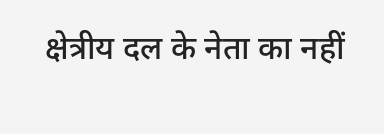क्षेत्रीय दल के नेता का नहीं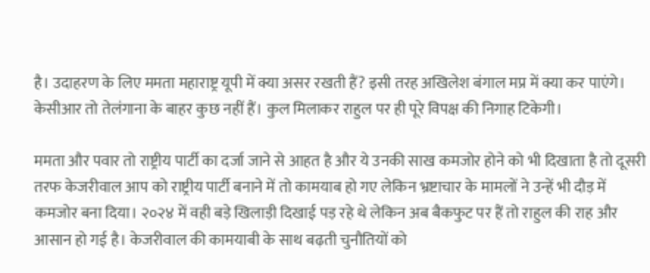है। उदाहरण के लिए ममता महाराष्ट्र यूपी में क्या असर रखती हैं? इसी तरह अखिलेश बंगाल मप्र में क्या कर पाएंगे। केसीआर तो तेलंगाना के बाहर कुछ नहीं हैं। कुल मिलाकर राहुल पर ही पूरे विपक्ष की निगाह टिकेगी।

ममता और पवार तो राष्ट्रीय पार्टी का दर्जा जाने से आहत है और ये उनकी साख कमजोर होने को भी दिखाता है तो दूसरी तरफ केजरीवाल आप को राष्ट्रीय पार्टी बनाने में तो कामयाब हो गए लेकिन भ्रष्टाचार के मामलों ने उन्हें भी दौड़ में कमजोर बना दिया। २०२४ में वही बड़े खिलाड़ी दिखाई पड़ रहे थे लेकिन अब बैकफुट पर हैं तो राहुल की राह और आसान हो गई है। केजरीवाल की कामयाबी के साथ बढ़ती चुनौतियों को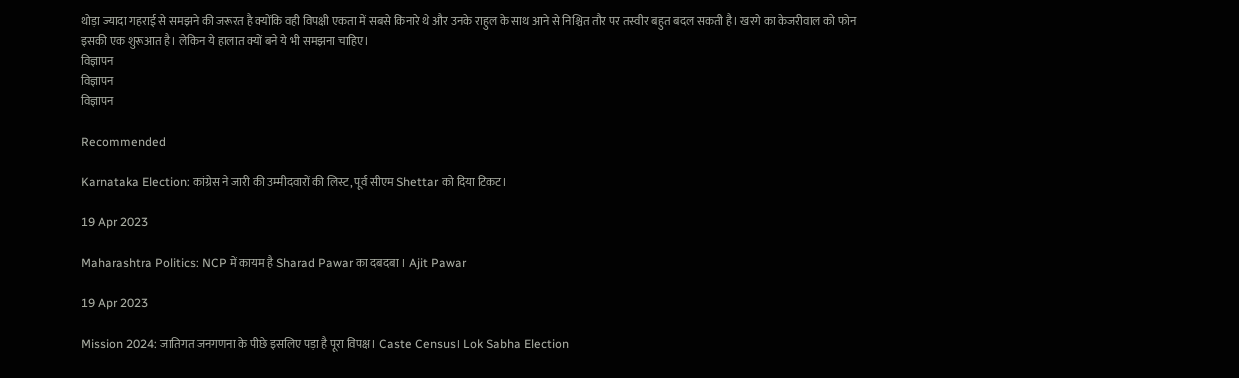थोड़ा ज्यादा गहराई से समझने की जरूरत है क्योंकि वही विपक्षी एकता में सबसे किनारे थे और उनके राहुल के साथ आने से निश्चित तौर पर तस्वीर बहुत बदल सकती है। खरगे का केजरीवाल को फोन इसकी एक शुरूआत है। लेकिन ये हालात क्यों बने ये भी समझना चाहिए।
विज्ञापन
विज्ञापन
विज्ञापन

Recommended

Karnataka Election: कांग्रेस ने जारी की उम्मीदवारों की लिस्ट, पूर्व सीएम Shettar को दिया टिकट।

19 Apr 2023

Maharashtra Politics: NCP में कायम है Sharad Pawar का दबदबा । Ajit Pawar

19 Apr 2023

Mission 2024: जातिगत जनगणना के पीछे इसलिए पड़ा है पूरा विपक्ष। Caste Census। Lok Sabha Election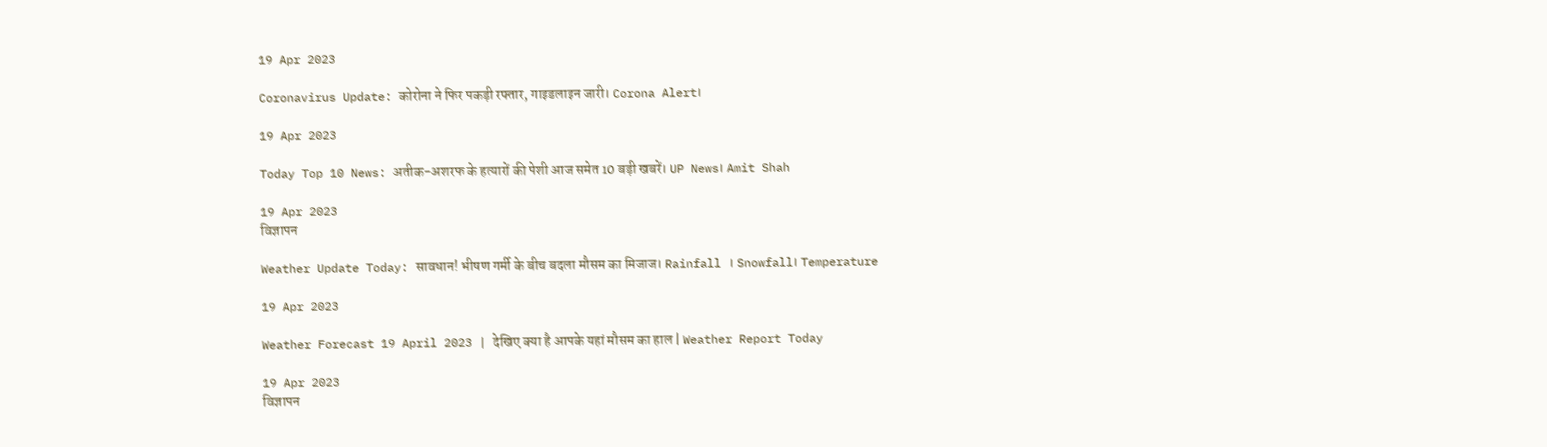19 Apr 2023

Coronavirus Update: कोरोना ने फिर पकड़ी रफ्तार, गाइडलाइन जारी। Corona Alert।

19 Apr 2023

Today Top 10 News: अतीक-अशरफ के हत्यारों की पेशी आज समेत 10 बड़ी खबरें। UP News। Amit Shah

19 Apr 2023
विज्ञापन

Weather Update Today: सावधान! भीषण गर्मी के बीच बदला मौसम का मिजाज। Rainfall । Snowfall। Temperature

19 Apr 2023

Weather Forecast 19 April 2023 | देखिए क्या है आपके यहां मौसम का हाल | Weather Report Today

19 Apr 2023
विज्ञापन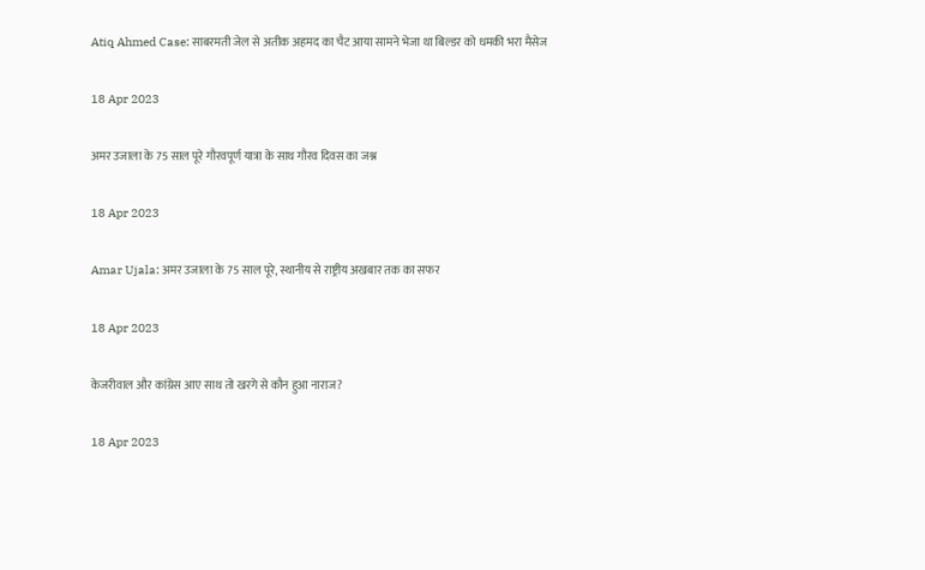Atiq Ahmed Case: साबरमती जेल से अतीक अहमद का चैट आया सामने भेजा था बिल्डर को धमकी भरा मैसेज

18 Apr 2023

अमर उजाला के 75 साल पूरे गौरवपूर्ण यात्रा के साथ गौरव दिवस का जश्न

18 Apr 2023

Amar Ujala: अमर उजाला के 75 साल पूरे, स्थानीय से राष्ट्रीय अखबार तक का सफर

18 Apr 2023

केजरीवाल और कांग्रेस आए साथ तो खरगे से कौन हुआ नाराज?

18 Apr 2023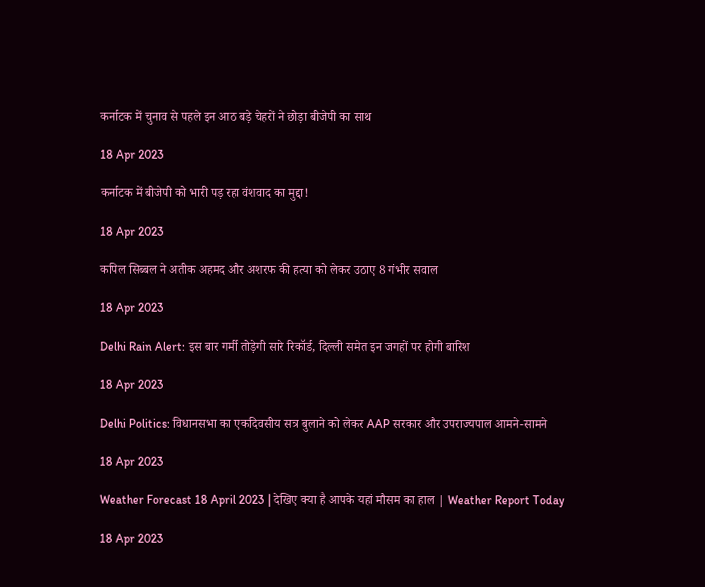कर्नाटक में चुनाव से पहले इन आठ बड़े चेहरों ने छोड़ा बीजेपी का साथ

18 Apr 2023

कर्नाटक में बीजेपी को भारी पड़ रहा वंशवाद का मुद्दा!

18 Apr 2023

कपिल सिब्बल ने अतीक अहमद और अशरफ की हत्या को लेकर उठाए 8 गंभीर सवाल

18 Apr 2023

Delhi Rain Alert: इस बार गर्मी तोड़ेगी सारे रिकॉर्ड, दिल्ली समेत इन जगहों पर होगी बारिश

18 Apr 2023

Delhi Politics: विधानसभा का एकदिवसीय सत्र बुलाने को लेकर AAP सरकार और उपराज्यपाल आमने-सामने

18 Apr 2023

Weather Forecast 18 April 2023 | देखिए क्या है आपके यहां मौसम का हाल | Weather Report Today

18 Apr 2023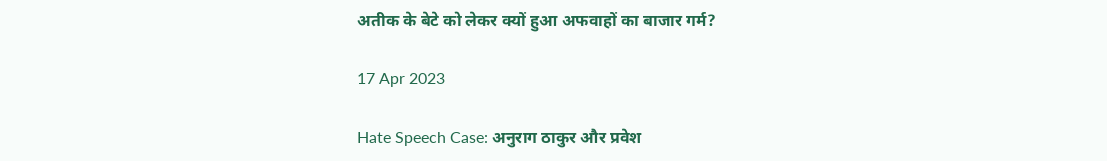अतीक के बेटे को लेकर क्यों हुआ अफवाहों का बाजार गर्म?

17 Apr 2023

Hate Speech Case: अनुराग ठाकुर और प्रवेश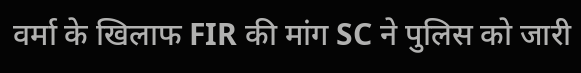वर्मा के खिलाफ FIR की मांग SC ने पुलिस को जारी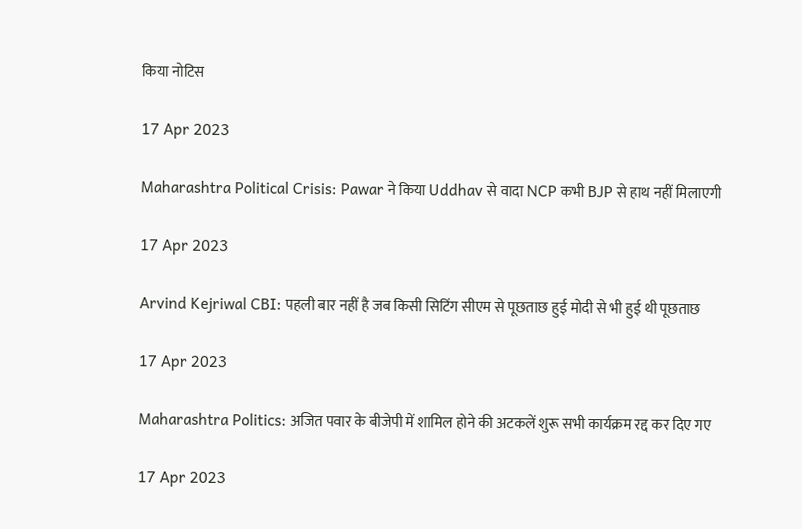किया नोटिस

17 Apr 2023

Maharashtra Political Crisis: Pawar ने किया Uddhav से वादा NCP कभी BJP से हाथ नहीं मिलाएगी

17 Apr 2023

Arvind Kejriwal CBI: पहली बार नहीं है जब किसी सिटिंग सीएम से पूछताछ हुई मोदी से भी हुई थी पूछताछ

17 Apr 2023

Maharashtra Politics: अजित पवार के बीजेपी में शामिल होने की अटकलें शुरू सभी कार्यक्रम रद्द कर दिए गए

17 Apr 2023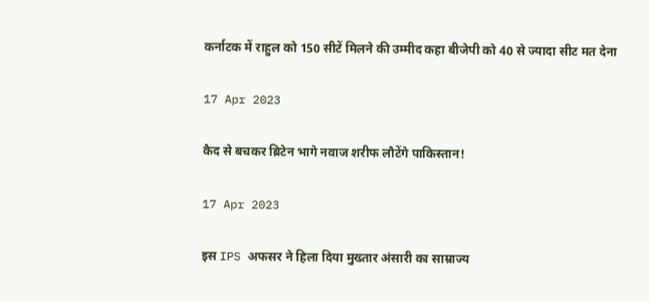कर्नाटक में राहुल को 150 सीटें मिलने की उम्मीद कहा बीजेपी को 40 से ज्यादा सीट मत देना

17 Apr 2023

कैद से बचकर ब्रिटेन भागे नवाज शरीफ लौटेंगे पाकिस्तान!

17 Apr 2023

इस IPS अफसर ने हिला दिया मुख्तार अंसारी का साम्राज्य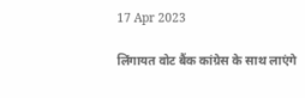17 Apr 2023

लिंगायत वोट बैंक कांग्रेस के साथ लाएंगे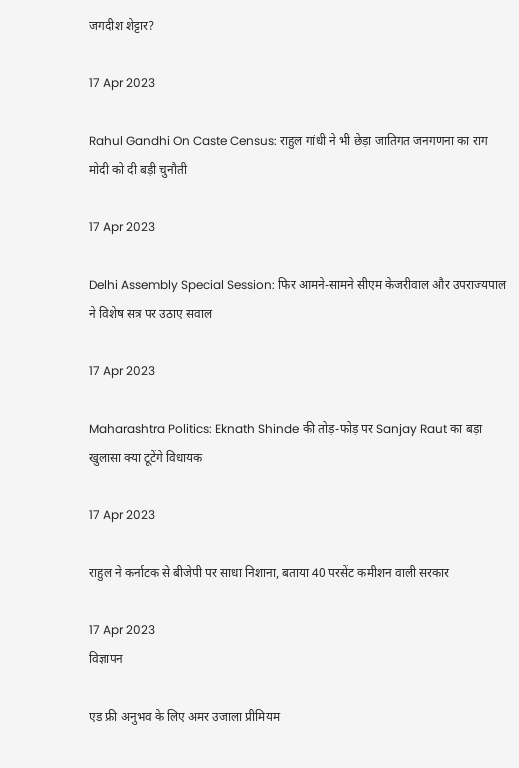जगदीश शेट्टार?

17 Apr 2023

Rahul Gandhi On Caste Census: राहुल गांधी ने भी छेड़ा जातिगत जनगणना का राग मोदी को दी बड़ी चुनौती

17 Apr 2023

Delhi Assembly Special Session: फिर आमने-सामने सीएम केजरीवाल और उपराज्यपाल ने विशेष सत्र पर उठाए सवाल

17 Apr 2023

Maharashtra Politics: Eknath Shinde की तोड़-फोड़ पर Sanjay Raut का बड़ा खुलासा क्या टूटेंगे विधायक

17 Apr 2023

राहुल ने कर्नाटक से बीजेपी पर साधा निशाना, बताया 40 परसेंट कमीशन वाली सरकार

17 Apr 2023
विज्ञापन

एड फ्री अनुभव के लिए अमर उजाला प्रीमियम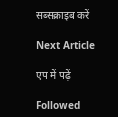सब्सक्राइब करें

Next Article

एप में पढ़ें

Followed